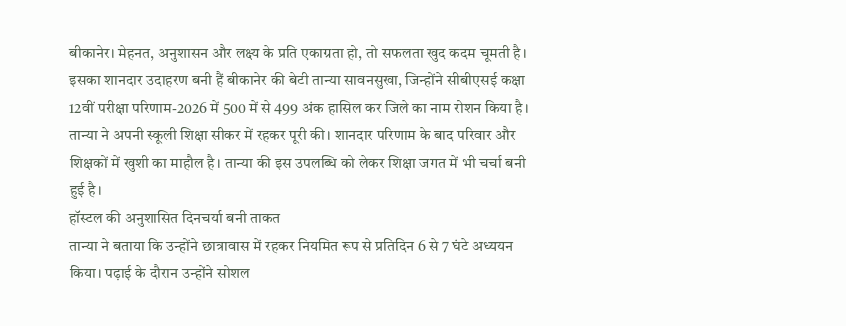बीकानेर। मेहनत, अनुशासन और लक्ष्य के प्रति एकाग्रता हो, तो सफलता खुद कदम चूमती है। इसका शानदार उदाहरण बनी हैं बीकानेर की बेटी तान्या सावनसुखा, जिन्होंने सीबीएसई कक्षा 12वीं परीक्षा परिणाम-2026 में 500 में से 499 अंक हासिल कर जिले का नाम रोशन किया है। तान्या ने अपनी स्कूली शिक्षा सीकर में रहकर पूरी की। शानदार परिणाम के बाद परिवार और शिक्षकों में खुशी का माहौल है। तान्या की इस उपलब्धि को लेकर शिक्षा जगत में भी चर्चा बनी हुई है।
हॉस्टल की अनुशासित दिनचर्या बनी ताकत
तान्या ने बताया कि उन्होंने छात्रावास में रहकर नियमित रूप से प्रतिदिन 6 से 7 घंटे अध्ययन किया। पढ़ाई के दौरान उन्होंने सोशल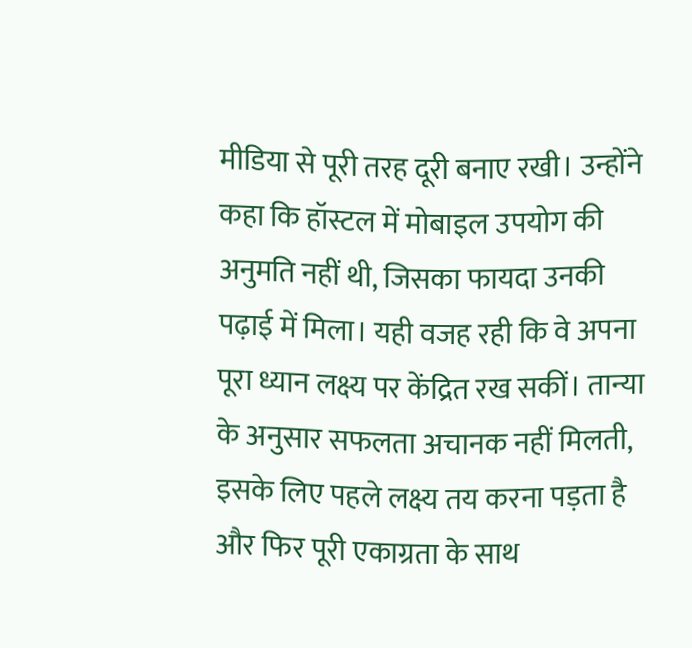मीडिया से पूरी तरह दूरी बनाए रखी। उन्होंने कहा कि हॉस्टल में मोबाइल उपयोग की अनुमति नहीं थी, जिसका फायदा उनकी पढ़ाई में मिला। यही वजह रही कि वे अपना पूरा ध्यान लक्ष्य पर केंद्रित रख सकीं। तान्या के अनुसार सफलता अचानक नहीं मिलती, इसके लिए पहले लक्ष्य तय करना पड़ता है और फिर पूरी एकाग्रता के साथ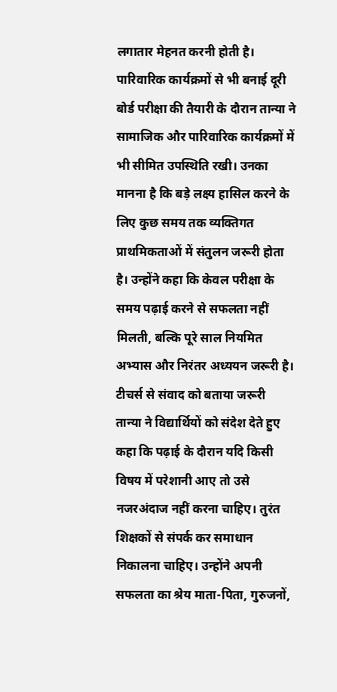लगातार मेहनत करनी होती है।
पारिवारिक कार्यक्रमों से भी बनाई दूरी
बोर्ड परीक्षा की तैयारी के दौरान तान्या ने सामाजिक और पारिवारिक कार्यक्रमों में भी सीमित उपस्थिति रखी। उनका मानना है कि बड़े लक्ष्य हासिल करने के लिए कुछ समय तक व्यक्तिगत प्राथमिकताओं में संतुलन जरूरी होता है। उन्होंने कहा कि केवल परीक्षा के समय पढ़ाई करने से सफलता नहीं मिलती, बल्कि पूरे साल नियमित अभ्यास और निरंतर अध्ययन जरूरी है।
टीचर्स से संवाद को बताया जरूरी
तान्या ने विद्यार्थियों को संदेश देते हुए कहा कि पढ़ाई के दौरान यदि किसी विषय में परेशानी आए तो उसे नजरअंदाज नहीं करना चाहिए। तुरंत शिक्षकों से संपर्क कर समाधान निकालना चाहिए। उन्होंने अपनी सफलता का श्रेय माता-पिता, गुरुजनों,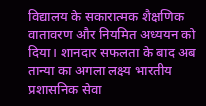विद्यालय के सकारात्मक शैक्षणिक वातावरण और नियमित अध्ययन को दिया। शानदार सफलता के बाद अब तान्या का अगला लक्ष्य भारतीय प्रशासनिक सेवा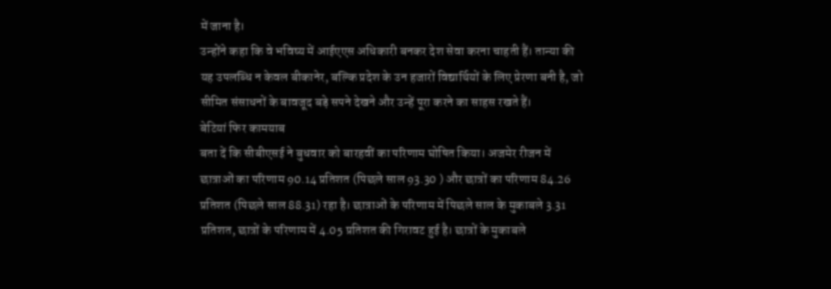में जाना है।
उन्होंने कहा कि वे भविष्य में आईएएस अधिकारी बनकर देश सेवा करना चाहती हैं। तान्या की यह उपलब्धि न केवल बीकानेर, बल्कि प्रदेश के उन हजारों विद्यार्थियों के लिए प्रेरणा बनी है, जो सीमित संसाधनों के बावजूद बड़े सपने देखने और उन्हें पूरा करने का साहस रखते हैं।
बेटियां फिर कामयाब
बता दें कि सीबीएसई ने बुधवार को बारहवीं का परिणाम घोषित किया। अजमेर रीजन में छात्राओं का परिणाम 90.14 प्रतिशत (पिछले साल 93.30 ) और छात्रों का परिणाम 84.26 प्रतिशत (पिछले साल 88.31) रहा है। छात्राओं के परिणाम में पिछले साल के मुकाबले 3.31 प्रतिशत, छात्रों के परिणाम में 4.05 प्रतिशत की गिरावट हुई है। छात्रों के मुकाबले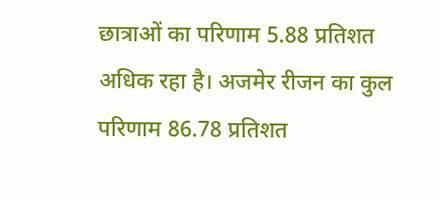छात्राओं का परिणाम 5.88 प्रतिशत अधिक रहा है। अजमेर रीजन का कुल परिणाम 86.78 प्रतिशत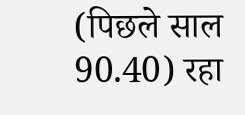(पिछले साल 90.40) रहा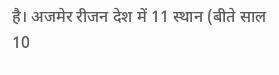है। अजमेर रीजन देश में 11 स्थान (बीते साल 10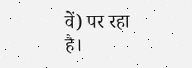वें) पर रहा है।